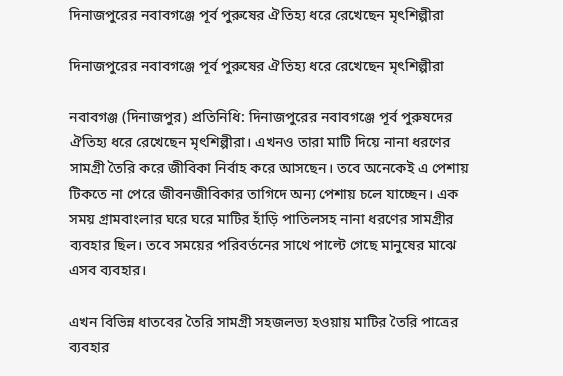দিনাজপুরের নবাবগঞ্জে পূর্ব পুরুষের ঐতিহ্য ধরে রেখেছেন মৃৎশিল্পীরা

দিনাজপুরের নবাবগঞ্জে পূর্ব পুরুষের ঐতিহ্য ধরে রেখেছেন মৃৎশিল্পীরা

নবাবগঞ্জ (দিনাজপুর) প্রতিনিধি: দিনাজপুরের নবাবগঞ্জে পূর্ব পুরুষদের ঐতিহ্য ধরে রেখেছেন মৃৎশিল্পীরা। এখনও তারা মাটি দিয়ে নানা ধরণের সামগ্রী তৈরি করে জীবিকা নির্বাহ করে আসছেন। তবে অনেকেই এ পেশায় টিকতে না পেরে জীবনজীবিকার তাগিদে অন্য পেশায় চলে যাচ্ছেন। এক সময় গ্রামবাংলার ঘরে ঘরে মাটির হাঁড়ি পাতিলসহ নানা ধরণের সামগ্রীর ব্যবহার ছিল। তবে সময়ের পরিবর্তনের সাথে পাল্টে গেছে মানুষের মাঝে এসব ব্যবহার।

এখন বিভিন্ন ধাতবের তৈরি সামগ্রী সহজলভ্য হওয়ায় মাটির তৈরি পাত্রের ব্যবহার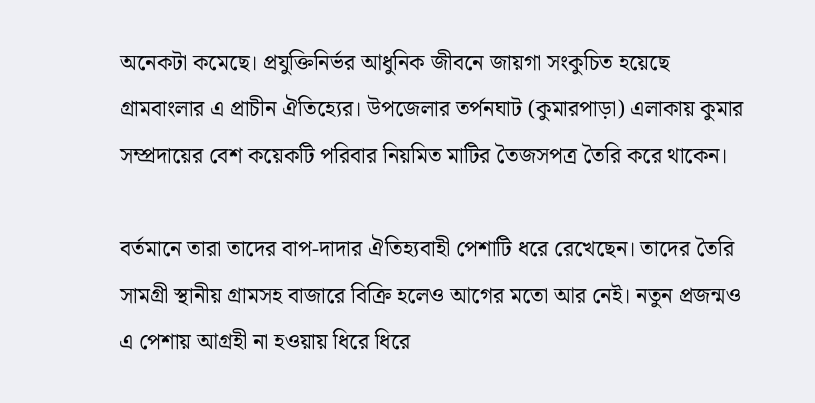অনেকটা কমেছে। প্রযুক্তিনির্ভর আধুনিক জীবনে জায়গা সংকুচিত হয়েছে গ্রামবাংলার এ প্রাচীন ঐতিহ্যের। উপজেলার তর্পনঘাট (কুমারপাড়া) এলাকায় কুমার সম্প্রদায়ের বেশ কয়েকটি পরিবার নিয়মিত মাটির তৈজসপত্র তৈরি করে থাকেন।

বর্তমানে তারা তাদের বাপ-দাদার ঐতিহ্যবাহী পেশাটি ধরে রেখেছেন। তাদের তৈরি সামগ্রী স্থানীয় গ্রামসহ বাজারে বিক্রি হলেও আগের মতো আর নেই। নতুন প্রজন্মও এ পেশায় আগ্রহী না হওয়ায় ধিরে ধিরে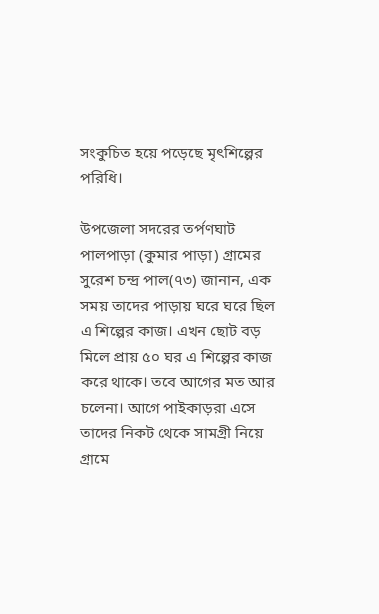সংকুচিত হয়ে পড়েছে মৃৎশিল্পের পরিধি।

উপজেলা সদরের তর্পণঘাট পালপাড়া (কুমার পাড়া) গ্রামের সুরেশ চন্দ্র পাল(৭৩) জানান, এক সময় তাদের পাড়ায় ঘরে ঘরে ছিল এ শিল্পের কাজ। এখন ছোট বড় মিলে প্রায় ৫০ ঘর এ শিল্পের কাজ করে থাকে। তবে আগের মত আর চলেনা। আগে পাইকাড়রা এসে তাদের নিকট থেকে সামগ্রী নিয়ে গ্রামে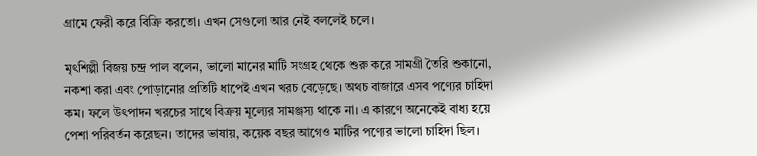গ্রামে ফেরী করে বিক্রি করতো। এখন সেগুলো আর নেই বললেই চলে।

মৃৎশিল্পী বিজয় চন্দ্র পাল বলেন, ভালো মানের মাটি সংগ্রহ থেকে শুরু করে সামগ্রী তৈরি শুকানো, নকশা করা এবং পোড়ানোর প্রতিটি ধাপেই এখন খরচ বেড়েছে। অথচ বাজারে এসব পণ্যের চাহিদা কম। ফলে উৎপাদন খরচের সাথে বিক্রয় মূল্যের সামঞ্জস্য থাকে না। এ কারণে অনেকেই বাধ্য হয়ে পেশা পরিবর্তন করেছন। তাদের ভাষায়, কয়েক বছর আগেও মাটির পণ্যের ভালো চাহিদা ছিল।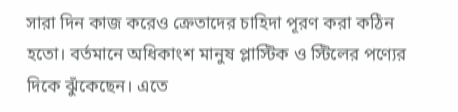সারা দিন কাজ করেও ক্রেতাদের চাহিদা পূরণ করা কঠিন হতো। বর্তমানে অধিকাংশ মানুষ প্লাস্টিক ও স্টিলের পণ্যের দিকে ঝুঁকেছেন। এতে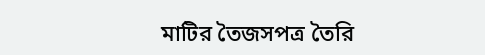মাটির তৈজসপত্র তৈরি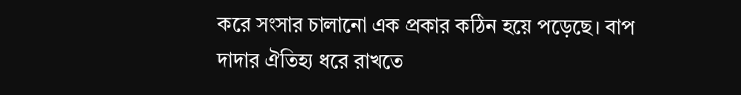করে সংসার চালানো এক প্রকার কঠিন হয়ে পড়েছে। বাপ দাদার ঐতিহ্য ধরে রাখতে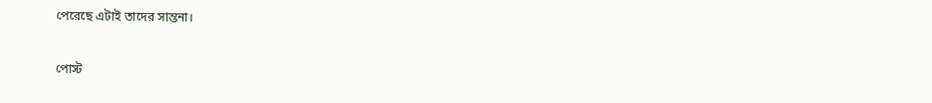পেরেছে এটাই তাদের সান্তনা।

পোস্ট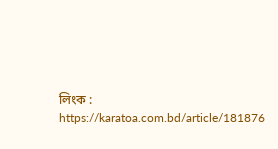লিংক : https://karatoa.com.bd/article/181876